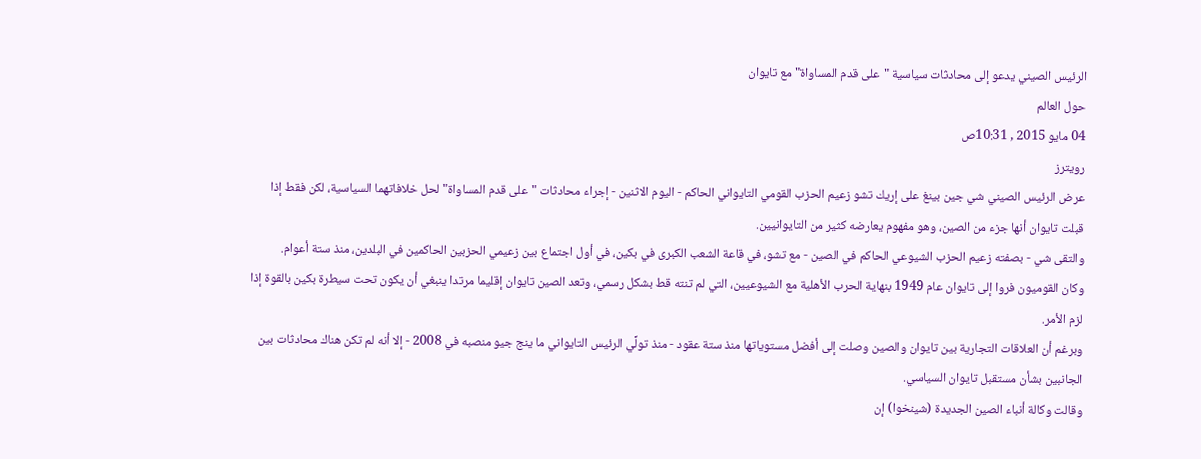الرئيس الصيني يدعو إلى محادثات سياسية "على قدم المساواة" مع تايوان
حول العالم
04 مايو 2015 , 10:31ص
رويترز
عرض الرئيس الصيني شي جين بينغ على إريك تشو زعيم الحزب القومي التايواني الحاكم - اليوم الاثنين - إجراء محادثات "على قدم المساواة" لحل خلافاتهما السياسية، لكن فقط إذا قبلت تايوان أنها جزء من الصين، وهو مفهوم يعارضه كثير من التايوانيين.
والتقى شي - بصفته زعيم الحزب الشيوعي الحاكم في الصين - مع تشو، في قاعة الشعب الكبرى في بكين، في أول اجتماع بين زعيمي الحزبين الحاكمين في البلدين، منذ ستة أعوام.
وكان القوميون فروا إلى تايوان عام 1949 بنهاية الحرب الأهلية مع الشيوعيين، التي لم تنته قط بشكل رسمي، وتعد الصين تايوان إقليما مرتدا ينبغي أن يكون تحت سيطرة بكين بالقوة إذا لزم الأمر.
وبرغم أن العلاقات التجارية بين تايوان والصين وصلت إلى أفضل مستوياتها منذ ستة عقود - منذ تولِّي الرئيس التايواني ما ينج جيو منصبه في 2008 - إلا أنه لم تكن هناك محادثات بين الجانبين بشأن مستقبل تايوان السياسي.
وقالت وكالة أنباء الصين الجديدة (شينخوا) إن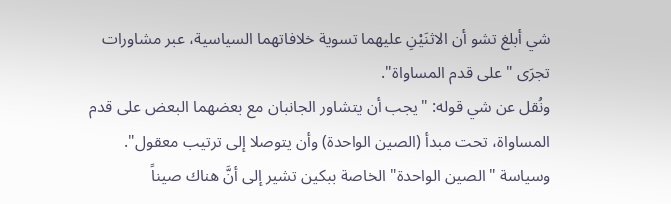شي أبلغ تشو أن الاثنَيْنِ عليهما تسوية خلافاتهما السياسية، عبر مشاورات تجرَى "على قدم المساواة".
ونُقل عن شي قوله: "يجب أن يتشاور الجانبان مع بعضهما البعض على قدم المساواة، تحت مبدأ (الصين الواحدة) وأن يتوصلا إلى ترتيب معقول".
وسياسة "الصين الواحدة" الخاصة ببكين تشير إلى أنَّ هناك صيناً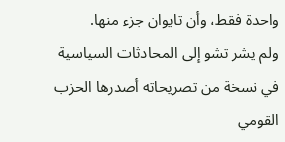واحدة فقط، وأن تايوان جزء منها.
ولم يشر تشو إلى المحادثات السياسية في نسخة من تصريحاته أصدرها الحزب القومي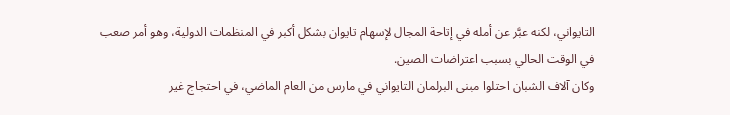التايواني، لكنه عبَّر عن أمله في إتاحة المجال لإسهام تايوان بشكل أكبر في المنظمات الدولية، وهو أمر صعب في الوقت الحالي بسبب اعتراضات الصين.
وكان آلاف الشبان احتلوا مبنى البرلمان التايواني في مارس من العام الماضي، في احتجاج غير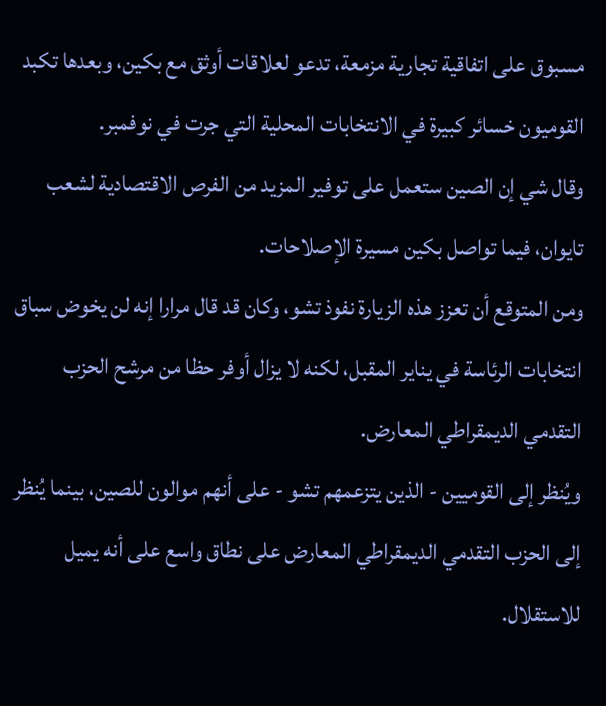مسبوق على اتفاقية تجارية مزمعة، تدعو لعلاقات أوثق مع بكين، وبعدها تكبد القوميون خسائر كبيرة في الانتخابات المحلية التي جرت في نوفمبر.
وقال شي إن الصين ستعمل على توفير المزيد من الفرص الاقتصادية لشعب تايوان، فيما تواصل بكين مسيرة الإصلاحات.
ومن المتوقع أن تعزز هذه الزيارة نفوذ تشو، وكان قد قال مرارا إنه لن يخوض سباق انتخابات الرئاسة في يناير المقبل، لكنه لا يزال أوفر حظا من مرشح الحزب التقدمي الديمقراطي المعارض.
ويُنظر إلى القوميين - الذين يتزعمهم تشو - على أنهم موالون للصين، بينما يُنظر إلى الحزب التقدمي الديمقراطي المعارض على نطاق واسع على أنه يميل للاستقلال.